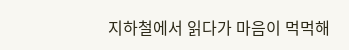지하철에서 읽다가 마음이 먹먹해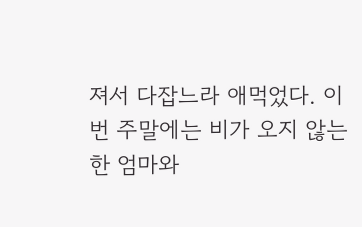져서 다잡느라 애먹었다. 이번 주말에는 비가 오지 않는 한 엄마와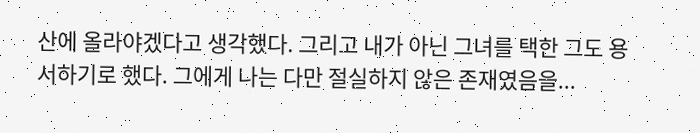산에 올라야겠다고 생각했다. 그리고 내가 아닌 그녀를 택한 그도 용서하기로 했다. 그에게 나는 다만 절실하지 않은 존재였음을...